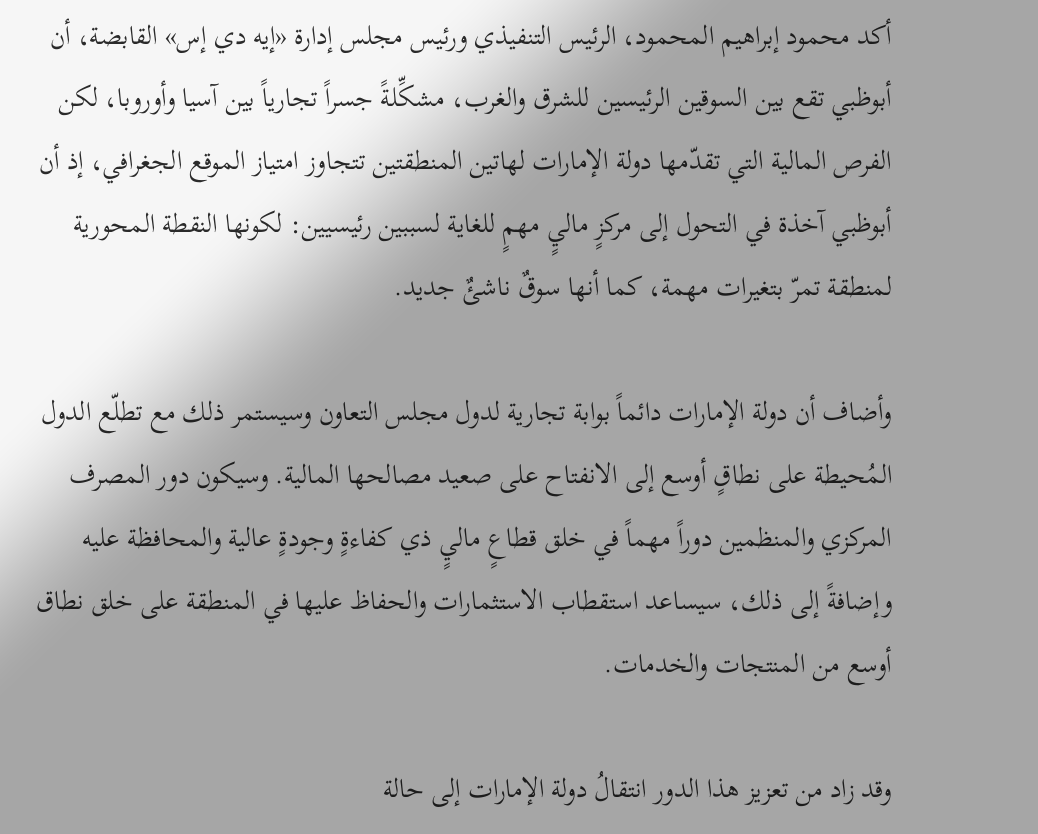أكد محمود إبراهيم المحمود، الرئيس التنفيذي ورئيس مجلس إدارة «إيه دي إس» القابضة، أن أبوظبي تقع بين السوقين الرئيسين للشرق والغرب، مشكِّلةً جسراً تجارياً بين آسيا وأوروبا، لكن الفرص المالية التي تقدّمها دولة الإمارات لهاتين المنطقتين تتجاوز امتياز الموقع الجغرافي، إذ أن أبوظبي آخذة في التحول إلى مركزٍ ماليٍ مهمٍ للغاية لسببين رئيسيين: لكونها النقطة المحورية لمنطقة تمرّ بتغيرات مهمة، كما أنها سوقٌ ناشئٌ جديد.

وأضاف أن دولة الإمارات دائماً بوابة تجارية لدول مجلس التعاون وسيستمر ذلك مع تطلّع الدول المُحيطة على نطاقٍ أوسع إلى الانفتاح على صعيد مصالحها المالية. وسيكون دور المصرف المركزي والمنظمين دوراً مهماً في خلق قطاعٍ ماليٍ ذي كفاءةٍ وجودةٍ عالية والمحافظة عليه وإضافةً إلى ذلك، سيساعد استقطاب الاستثمارات والحفاظ عليها في المنطقة على خلق نطاق أوسع من المنتجات والخدمات.

وقد زاد من تعزيز هذا الدور انتقالُ دولة الإمارات إلى حالة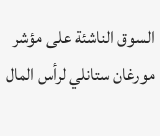السوق الناشئة على مؤشر مورغان ستانلي لرأس المال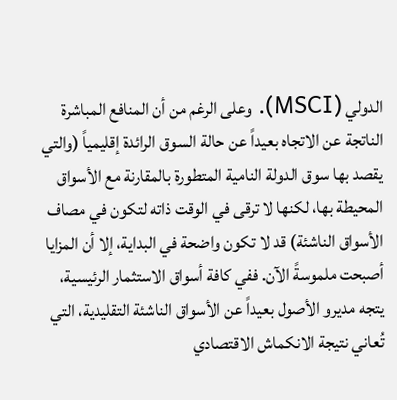الدولي (MSCI). وعلى الرغم من أن المنافع المباشرة الناتجة عن الاتجاه بعيداً عن حالة السوق الرائدة إقليمياً (والتي يقصد بها سوق الدولة النامية المتطورة بالمقارنة مع الأسواق المحيطة بها، لكنها لا ترقى في الوقت ذاته لتكون في مصاف الأسواق الناشئة) قد لا تكون واضحة في البداية، إلا أن المزايا أصبحت ملموسةً الآن. ففي كافة أسواق الاستثمار الرئيسية، يتجه مديرو الأصول بعيداً عن الأسواق الناشئة التقليدية، التي تُعاني نتيجة الانكماش الاقتصادي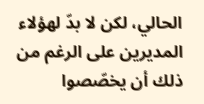الحالي، لكن لا بدّ لهؤلاء المديرين على الرغم من ذلك أن يخصّصوا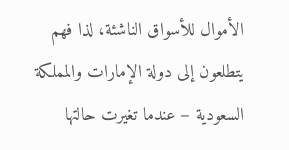الأموال للأسواق الناشئة، لذا فهم يتطلعون إلى دولة الإمارات والمملكة السعودية – عندما تغيرت حالتها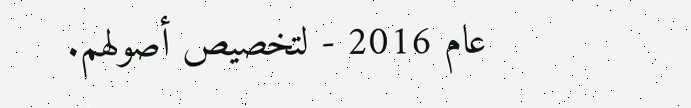عام 2016 - لتخصيص أصولهم.